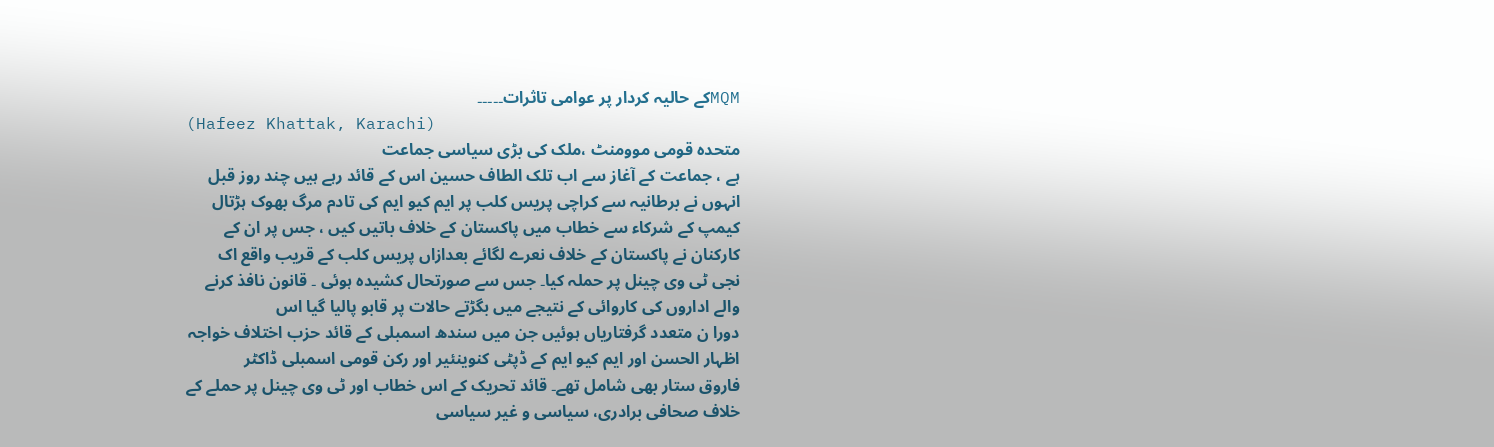MQMکے حالیہ کردار پر عوامی تاثرات۔۔۔۔۔
(Hafeez Khattak, Karachi)
متحدہ قومی موومنٹ ،ملک کی بڑی سیاسی جماعت
ہے ، جماعت کے آغاز سے اب تلک الطاف حسین اس کے قائد رہے ہیں چند روز قبل
انہوں نے برطانیہ سے کراچی پریس کلب پر ایم کیو ایم کی تادم مرگ بھوک ہڑتال
کیمپ کے شرکاء سے خطاب میں پاکستان کے خلاف باتیں کیں ، جس پر ان کے
کارکنان نے پاکستان کے خلاف نعرے لگائے بعدازاں پریس کلب کے قریب واقع اک
نجی ٹی وی چینل پر حملہ کیا۔ جس سے صورتحال کشیدہ ہوئی ۔ قانون نافذ کرنے
والے اداروں کی کاروائی کے نتیجے میں بگڑتے حالات پر قابو پالیا گیا اس
دورا ن متعدد گرفتاریاں ہوئیں جن میں سندھ اسمبلی کے قائد حزب اختلاف خواجہ
اظہار الحسن اور ایم کیو ایم کے ڈپٹی کنوینئیر اور رکن قومی اسمبلی ڈاکٹر
فاروق ستار بھی شامل تھے۔ قائد تحریک کے اس خطاب اور ٹی وی چینل پر حملے کے
خلاف صحافی برادری، سیاسی و غیر سیاسی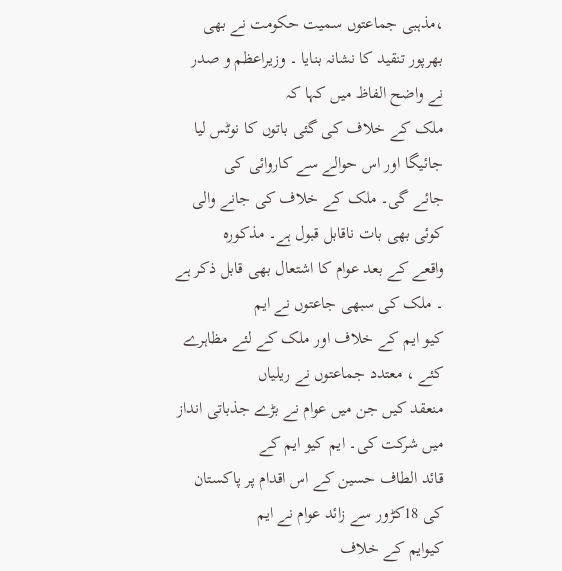،مذہبی جماعتوں سمیت حکومت نے بھی
بھرپور تنقید کا نشانہ بنایا ۔ وزیراعظم و صدر نے واضح الفاظ میں کہا کہ
ملک کے خلاف کی گئی باتوں کا نوٹس لیا جائیگا اور اس حوالے سے کاروائی کی
جائے گی۔ ملک کے خلاف کی جانے والی کوئی بھی بات ناقابل قبول ہے۔ مذکورہ
واقعے کے بعد عوام کا اشتعال بھی قابل ذکر ہے ۔ ملک کی سبھی جاعتوں نے ایم
کیو ایم کے خلاف اور ملک کے لئے مظاہرے کئے ، معتدد جماعتوں نے ریلیاں
منعقد کیں جن میں عوام نے بڑے جذباتی انداز میں شرکت کی۔ ایم کیو ایم کے
قائد الطاف حسین کے اس اقدام پر پاکستان کی 18کڑور سے زائد عوام نے ایم
کیوایم کے خلاف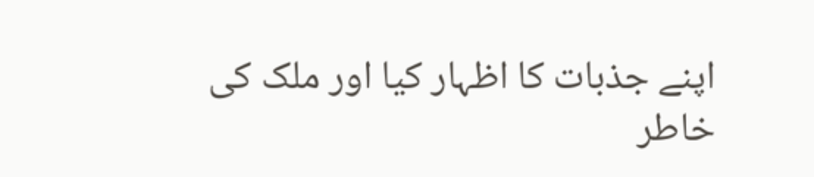اپنے جذبات کا اظہار کیا اور ملک کی خاطر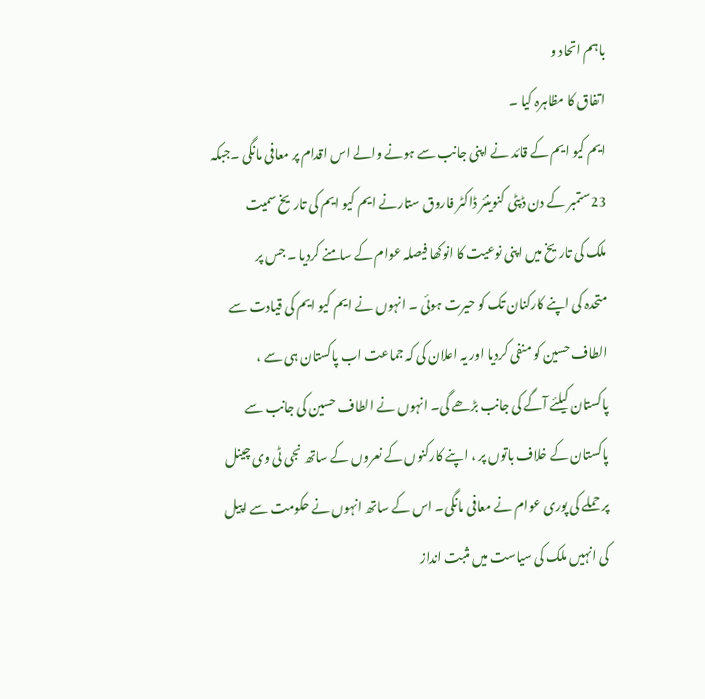باہم اتحاد و
اتفاق کا مظاہرہ کیا ۔
ایم کیو ایم کے قائد نے اپنی جانب سے ہونے والے اس اقدام پر معافی مانگی ۔جبکہ
23ستمبر کے دن ڈپٹی کنوینئر ڈاکٹر فاروق ستارنے ایم کیو ایم کی تاریخ سمیت
ملک کی تاریخ میں اپنی نوعیت کا انوکھا فیصلہ عوام کے سامنے کردیا ۔ جس پر
متحدہ کی اپنے کارکنان تک کو حیرت ہوئی ۔ انہوں نے ایم کیو ایم کی قیادت سے
الطاف حسین کو منفی کردیا اور یہ اعلان کی کہ جماعت اب پاکستان ہی سے ،
پاکستان کیلئے آگے کی جانب بڑھے گی۔ انہوں نے الطاف حسین کی جانب سے
پاکستان کے خلاف باتوں پر ، اپنے کارکنوں کے نعروں کے ساتھ نجی ٹی وی چینل
پر حملے کی پوری عوام نے معافی مانگی۔ اس کے ساتھ انہوں نے حکومت سے اپیل
کی انہیں ملک کی سیاست میں مثبت انداز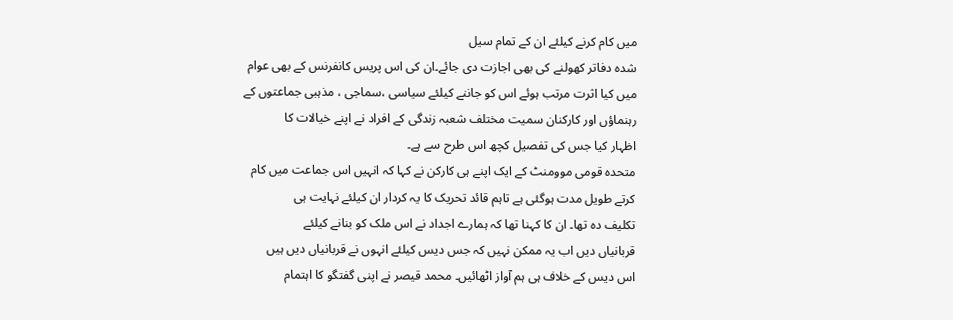میں کام کرنے کیلئے ان کے تمام سیل
شدہ دفاتر کھولنے کی بھی اجازت دی جائے۔ان کی اس پریس کانفرنس کے بھی عوام
میں کیا اثرت مرتب ہوئے اس کو جاننے کیلئے سیاسی ،سماجی ، مذہبی جماعتوں کے
رہنماؤں اور کارکنان سمیت مختلف شعبہ زندگی کے افراد نے اپنے خیالات کا
اظہار کیا جس کی تفصیل کچھ اس طرح سے ہے۔
متحدہ قومی موومنٹ کے ایک اپنے ہی کارکن نے کہا کہ انہیں اس جماعت میں کام
کرتے طویل مدت ہوگئی ہے تاہم قائد تحریک کا یہ کردار ان کیلئے نہایت ہی
تکلیف دہ تھا۔ ان کا کہنا تھا کہ ہمارے اجداد نے اس ملک کو بنانے کیلئے
قربانیاں دیں اب یہ ممکن نہیں کہ جس دیس کیلئے انہوں نے قربانیاں دیں ہیں
اس دیس کے خلاف ہی ہم آواز اٹھائیں۔ محمد قیصر نے اپنی گفتگو کا اہتمام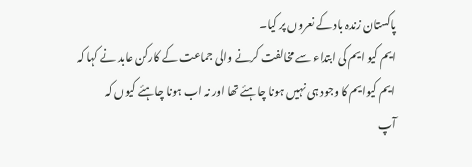پاکستان زندہ باد کے نعروں پر کیا۔
ایم کیو ایم کی ابتداء سے مخالفت کرنے والی جماعت کے کارکن عابد نے کہا کہ
ایم کیوایم کا وجود ہی نہیں ہونا چاہئے تھا اور نہ اب ہونا چاہئے کیوں کہ
آپ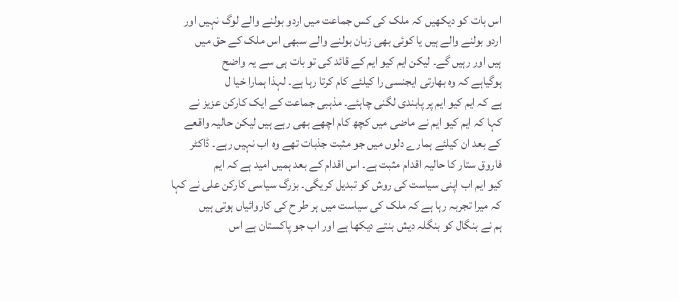اس بات کو دیکھیں کہ ملک کی کس جماعت میں اردو بولنے والے لوگ نہیں اور
اردو بولنے والے ہیں یا کوئی بھی زبان بولنے والے سبھی اس ملک کے حق میں
ہیں اور رہیں گے۔ لیکن ایم کیو ایم کے قائد کی تو بات ہی سے یہ واضح
ہوگیاہے کہ وہ بھارتی ایجنسی را کیلئے کام کرتا رہا ہے۔ لہذا ہمارا خیا ل
ہے کہ ایم کیو ایم پر پابندی لگنی چاہئے۔ مذہبی جماعت کے ایک کارکن عزیز نے
کہا کہ ایم کیو ایم نے ماضی میں کچھ کام اچھے بھی رہے ہیں لیکن حالیہ واقعے
کے بعد ان کیلئے ہمارے دلوں میں جو مثبت جذبات تھے وہ اب نہیں رہے۔ ڈاکٹر
فاروق ستار کا حالیہ اقدام مثبت ہے۔ اس اقدام کے بعد ہمیں امید ہے کہ ایم
کیو ایم اب اپنی سیاست کی روش کو تبدیل کریگی۔ بزرگ سیاسی کارکن علی نے کہا
کہ میرا تجربہ رہا ہے کہ ملک کی سیاست میں ہر طر ح کی کاروائیاں ہوتی ہیں
ہم نے بنگال کو بنگلہ دیش بنتے دیکھا ہے اور اب جو پاکستان ہے اس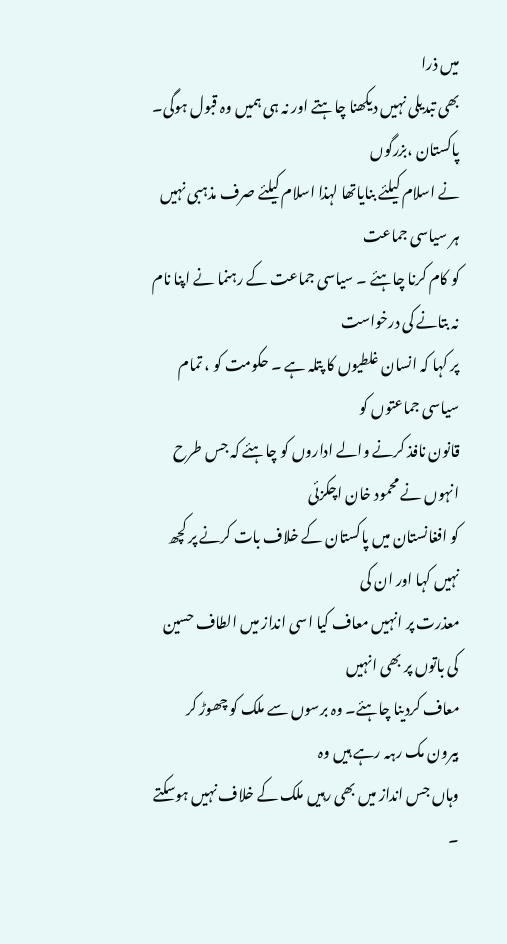میں ذرا
بھی تبدیلی نہیں دیکھنا چاہتے اور نہ ہی ہمیں وہ قبول ہوگی۔ پاکستان ،بزرگوں
نے اسلام کیلئے بنایاتھا لہذا اسلام کیلئے صرف مذہبی نہیں ہر سیاسی جماعت
کو کام کرنا چاہئے ۔ سیاسی جماعت کے رہنما نے اپنا نام نہ بتانے کی درخواست
پر کہا کہ انسان غلطیوں کا پتلہ ہے ۔ حکومت کو ، تمام سیاسی جماعتوں کو
قانون نافذ کرنے والے اداروں کو چاہئے کہ جس طرح انہوں نے محمود خان اچکزئی
کو افغانستان میں پاکستان کے خلاف بات کرنے پر کچھ نہیں کہا اور ان کی
معذرت پر انہیں معاف کیا اسی انداز میں الطاف حسین کی باتوں پر بھی انہیں
معاف کردینا چاہئے۔ وہ برسوں سے ملک کو چھوڑ کر بیرون مک رہہ رہے ہیں وہ
وہاں جس انداز میں بھی رہیں ملک کے خلاف نہیں ہوسکتے ۔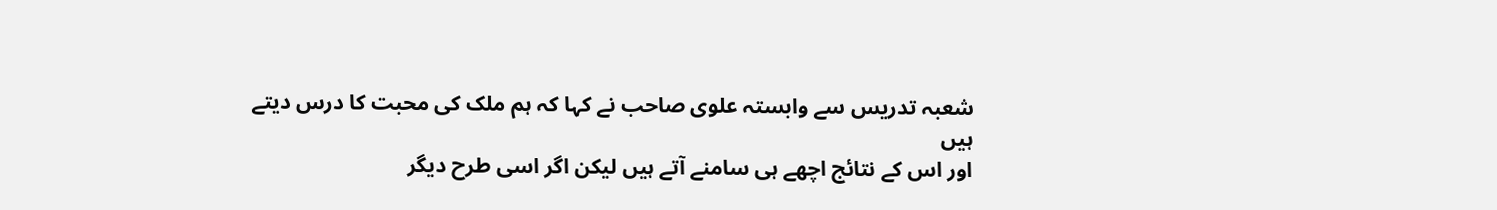شعبہ تدریس سے وابستہ علوی صاحب نے کہا کہ ہم ملک کی محبت کا درس دیتے ہیں
اور اس کے نتائج اچھے ہی سامنے آتے ہیں لیکن اگر اسی طرح دیگر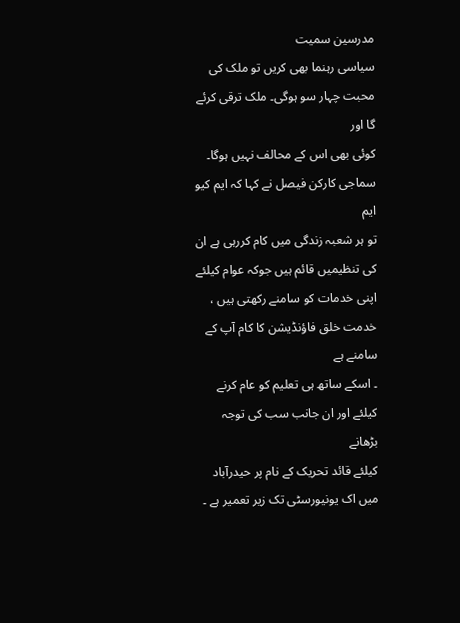مدرسین سمیت
سیاسی رہنما بھی کریں تو ملک کی محبت چہار سو ہوگی۔ ملک ترقی کرئے گا اور
کوئی بھی اس کے محالف نہیں ہوگا۔ سماجی کارکن فیصل نے کہا کہ ایم کیو ایم
تو ہر شعبہ زندگی میں کام کررہی ہے ان کی تنظیمیں قائم ہیں جوکہ عوام کیلئے
اپنی خدمات کو سامنے رکھتی ہیں ، خدمت خلق فاؤنڈیشن کا کام آپ کے سامنے ہے
۔ اسکے ساتھ ہی تعلیم کو عام کرنے کیلئے اور ان جانب سب کی توجہ بڑھانے
کیلئے قائد تحریک کے نام پر حیدرآباد میں اک یونیورسٹی تک زیر تعمیر ہے ۔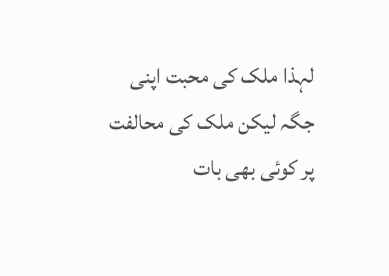لہذا ملک کی محبت اپنی جگہ لیکن ملک کی محالفت پر کوئی بھی بات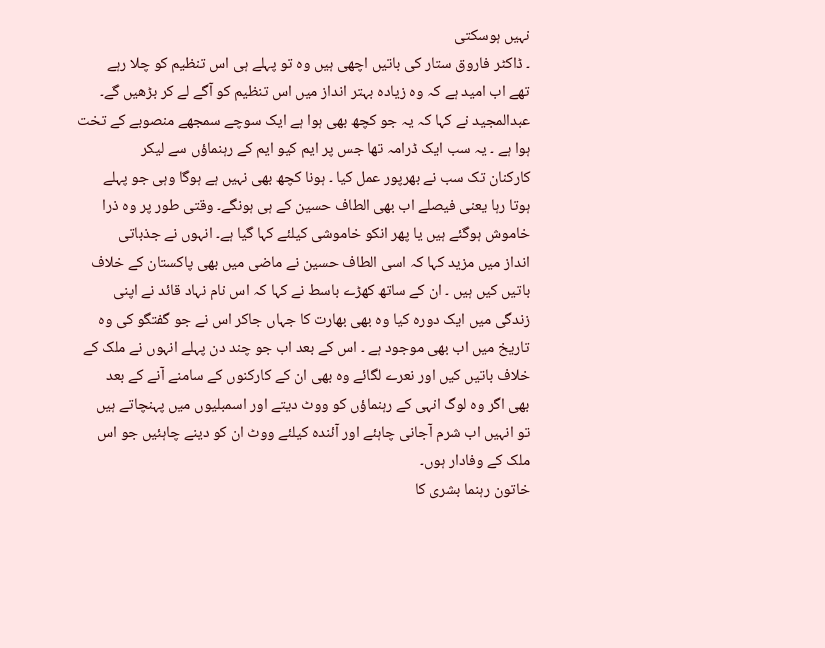نہیں ہوسکتی
۔ ڈاکٹر فاروق ستار کی باتیں اچھی ہیں وہ تو پہلے ہی اس تنظیم کو چلا رہے
تھے اب امید ہے کہ وہ زیادہ بہتر انداز میں اس تنظیم کو آگے لے کر بڑھیں گے۔
عبدالمجید نے کہا کہ یہ جو کچھ بھی ہوا ہے ایک سوچے سمجھے منصوبے کے تخت
ہوا ہے ۔ یہ سب ایک ڈرامہ تھا جس پر ایم کیو ایم کے رہنماؤں سے لیکر
کارکنان تک سب نے بھرپور عمل کیا ۔ ہونا کچھ بھی نہیں ہے ہوگا وہی جو پہلے
ہوتا رہا یعنی فیصلے اب بھی الطاف حسین کے ہی ہونگے۔ وقتی طور پر وہ ذرا
خاموش ہوگئے ہیں یا پھر انکو خاموشی کیلئے کہا گیا ہے۔ انہوں نے جذباتی
انداز میں مزید کہا کہ اسی الطاف حسین نے ماضی میں بھی پاکستان کے خلاف
باتیں کیں ہیں ۔ ان کے ساتھ کھڑے باسط نے کہا کہ اس نام نہاد قائد نے اپنی
زندگی میں ایک دورہ کیا وہ بھی بھارت کا جہاں جاکر اس نے جو گفتگو کی وہ
تاریخ میں اب بھی موجود ہے ۔ اس کے بعد اب جو چند دن پہلے انہوں نے ملک کے
خلاف باتیں کیں اور نعرے لگائے وہ بھی ان کے کارکنوں کے سامنے آنے کے بعد
بھی اگر وہ لوگ انہی کے رہنماؤں کو ووٹ دیتے اور اسمبلیوں میں پہنچاتے ہیں
تو انہیں اب شرم آجانی چاہئے اور آئندہ کیلئے ووٹ ان کو دینے چاہئیں جو اس
ملک کے وفادار ہوں۔
خاتون رہنما بشری کا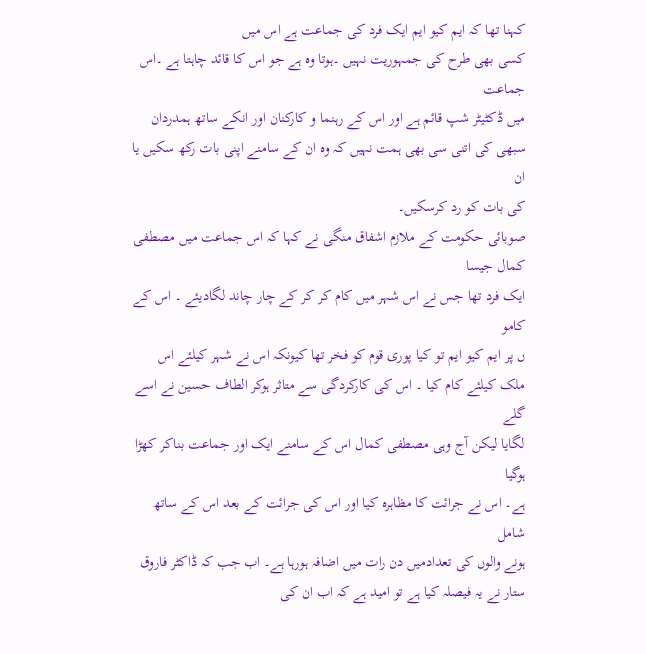کہنا تھا کہ ایم کیو ایم ایک فرد کی جماعت ہے اس میں
کسی بھی طرح کی جمہوریت نہیں ۔ہوتا وہ ہے جو اس کا قائد چاہتا ہے ۔اس جماعت
میں ڈکٹیٹر شپ قائم ہے اور اس کے رہنما و کارکنان اور انکے ساتھ ہمدردان
سبھی کی اتنی سی بھی ہمت نہیں کہ وہ ان کے سامنے اپنی بات رکھ سکیں یا ان
کی بات کو رد کرسکیں۔
صوبائی حکومت کے ملازم اشفاق منگی نے کہا کہ اس جماعت میں مصطفی کمال جیسا
ایک فرد تھا جس نے اس شہر میں کام کر کر کے چار چاند لگادیئے ۔ اس کے کامو
ں پر ایم کیو ایم تو کیا پوری قوم کو فخر تھا کیونکہ اس نے شہر کیلئے اس
ملک کیلئے کام کیا ۔ اس کی کارکردگی سے متاثر ہوکر الطاف حسین نے اسے گلے
لگایا لیکن آج وہی مصطفی کمال اس کے سامنے ایک اور جماعت بناکر کھڑا ہوگیا
ہے۔ اس نے جرائت کا مظاہرہ کیا اور اس کی جرائت کے بعد اس کے ساتھ شامل
ہونے والوں کی تعدادمیں دن رات میں اضافہ ہورہا ہے۔ اب جب کہ ڈاکٹر فاروق
ستار نے یہ فیصلہ کیا ہے تو امید ہے کہ اب ان کی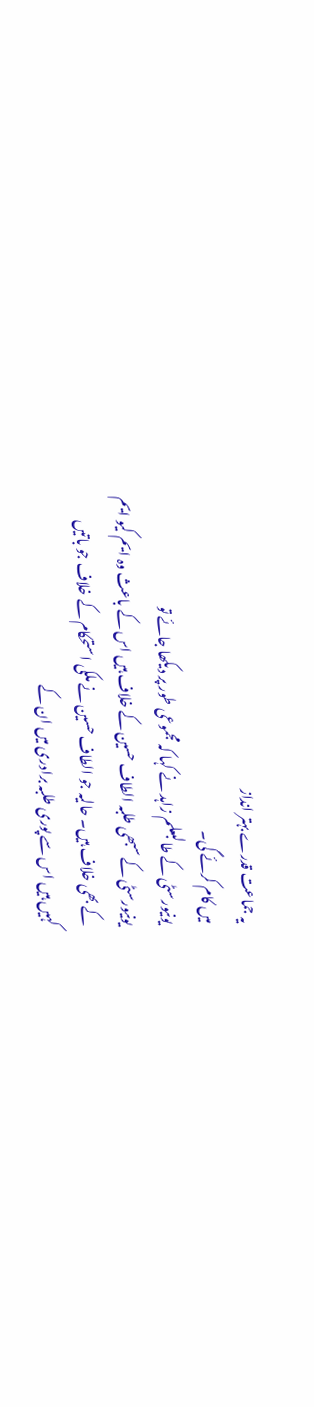یہ جماعت قدرے بہتر انداز
میں کام کرئے گی۔
یونیورسٹی کے طالبعلم زاہد نے کہا کہ مجموعی طور پر دیکھا جائے تو
یونیورسٹی کے سبھی طلبہ الطاف حسین کے خلاف ہیں اس کے باعث وہ ایم کیو ایم
کے بھی خلاف ہیں۔ حالیہ جو الطاف حسین نے ملکی استحکام کے خلاف جو باتیں
کہیں ہیں اس سے پوری طلبہ برادری میں ان کے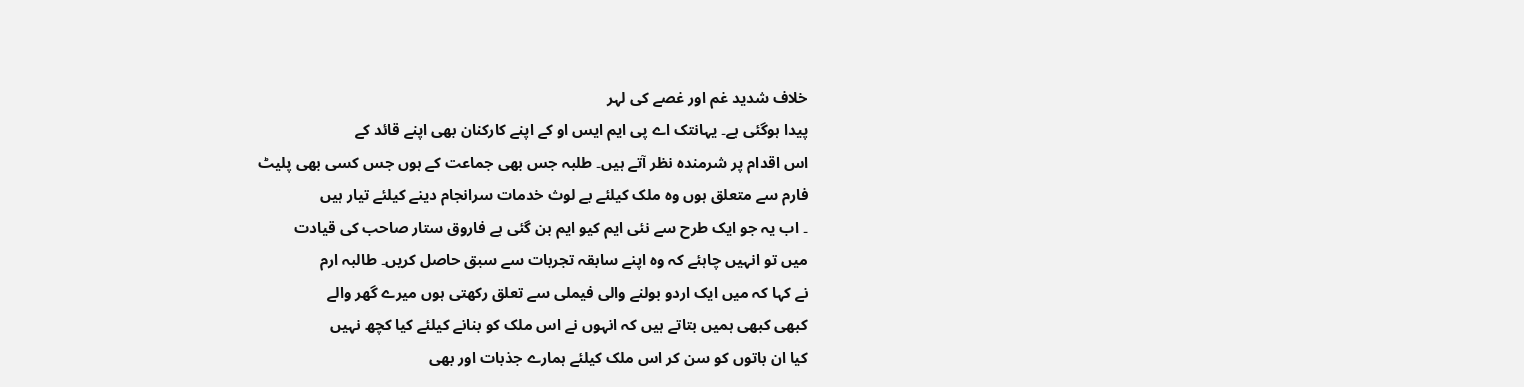خلاف شدید غم اور غصے کی لہر
پیدا ہوگئی ہے۔ یہانتک اے پی ایم ایس او کے اپنے کارکنان بھی اپنے قائد کے
اس اقدام پر شرمندہ نظر آتے ہیں۔ طلبہ جس بھی جماعت کے ہوں جس کسی بھی پلیٹ
فارم سے متعلق ہوں وہ ملک کیلئے بے لوث خدمات سرانجام دینے کیلئے تیار ہیں
۔ اب یہ جو ایک طرح سے نئی ایم کیو ایم بن گئی ہے فاروق ستار صاحب کی قیادت
میں تو انہیں چاہئے کہ وہ اپنے سابقہ تجربات سے سبق حاصل کریں۔ طالبہ ارم
نے کہا کہ میں ایک اردو بولنے والی فیملی سے تعلق رکھتی ہوں میرے گھر والے
کبھی کبھی ہمیں بتاتے ہیں کہ انہوں نے اس ملک کو بنانے کیلئے کیا کچھ نہیں
کیا ان باتوں کو سن کر اس ملک کیلئے ہمارے جذبات اور بھی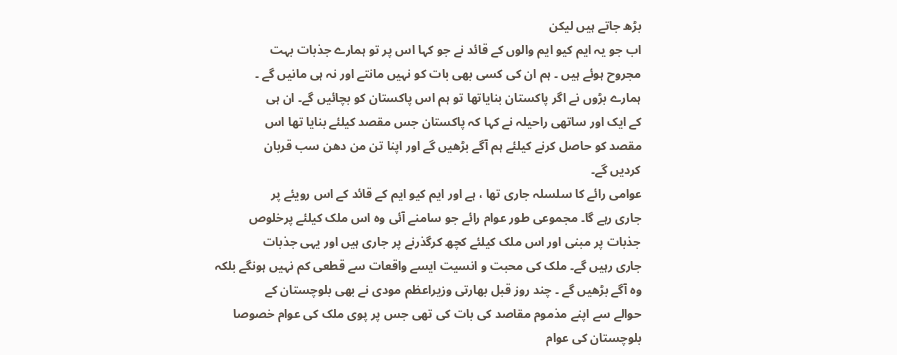بڑھ جاتے ہیں لیکن
اب جو یہ ایم کیو ایم والوں کے قائد نے جو کہا اس پر تو ہمارے جذبات بہت
مجروح ہوئے ہیں ۔ ہم ان کی کسی بھی بات کو نہیں مانتے اور نہ ہی مانیں گے ۔
ہمارے بڑوں نے اگر پاکستان بنایاتھا تو ہم اس پاکستان کو بچائیں گے۔ ان ہی
کے ایک اور ساتھی راحیلہ نے کہا کہ پاکستان جس مقصد کیلئے بنایا تھا اس
مقصد کو حاصل کرنے کیلئے ہم آگے بڑھیں گے اور اپنا تن من دھن سب قربان
کردیں گے۔
عوامی رائے کا سلسلہ جاری تھا ، ہے اور ایم کیو ایم کے قائد کے اس رویئے پر
جاری رہے گا۔ مجموعی طور عوام رائے جو سامنے آئی وہ اس ملک کیلئے پرخلوص
جذبات پر مبنی اور اس ملک کیلئے کچھ کرگذرنے پر جاری ہیں اور یہی جذبات
جاری رہیں گے۔ ملک کی محبت و انسیت ایسے واقعات سے قطعی کم نہیں ہونگے بلکہ
وہ آگے بڑھیں گے ۔ چند روز قبل بھارتی وزیراعظم مودی نے بھی بلوچستان کے
حوالے سے اپنے مذموم مقاصد کی بات کی تھی جس پر پوی ملک کی عوام خصوصا
بلوچستان کی عوام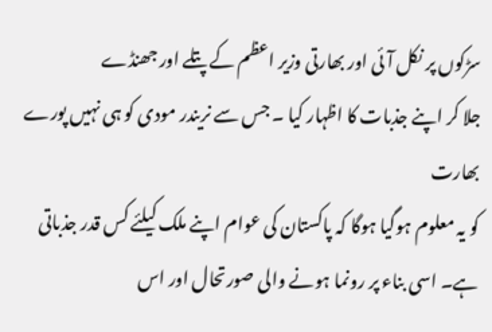سڑکوں پر نکل آئی اور بھارتی وزیر اعظم کے پتلے اور جھنڈے
جلا کر اپنے جذبات کا اظہار کیا ۔ جس سے نریندر مودی کو ہی نہیں پورے بھارت
کو یہ معلوم ہوگیا ہوگا کہ پاکستان کی عوام اپنے ملک کیلئے کس قدر جذباتی
ہے۔ اسی بناء پر رونما ہونے والی صورتحال اور اس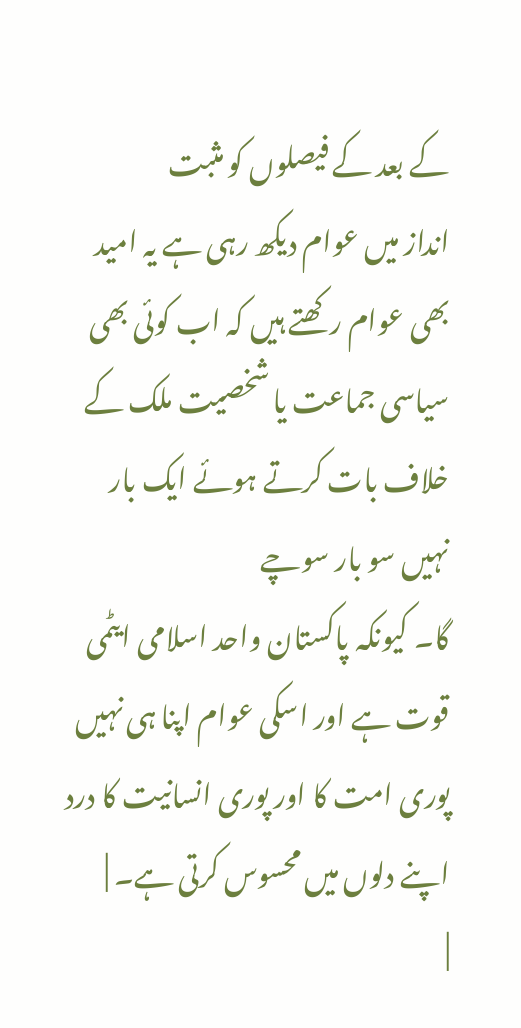کے بعد کے فیصلوں کو مثبت
انداز میں عوام دیکھ رہی ہے یہ امید بھی عوام رکھتے ہیں کہ اب کوئی بھی
سیاسی جماعت یا شخصیت ملک کے خلاف بات کرتے ہوئے ایک بار نہیں سو بار سوچے
گا۔ کیونکہ پاکستان واحد اسلامی ایٹمی قوت ہے اور اسکی عوام اپنا ہی نہیں
پوری امت کا اور پوری انسانیت کا درد اپنے دلوں میں محسوس کرتی ہے۔ |
|